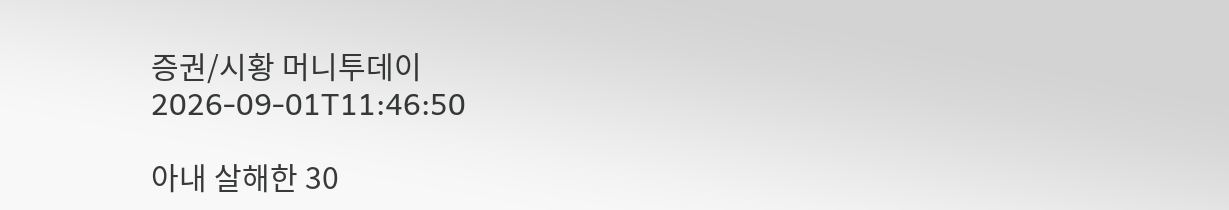증권/시황 머니투데이 2026-09-01T11:46:50

아내 살해한 30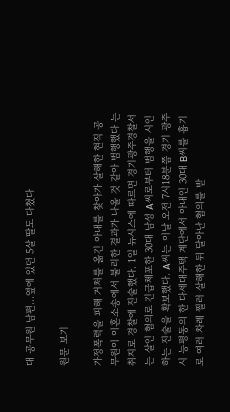대 공무원 남편...옆에 있던 5살 딸도 다쳤다

원문 보기

가정폭력을 피해 거처를 옮긴 아내를 찾아가 살해한 현직 공무원이 이혼소송에서 불리한 결과가 나올 것 같아 범행했다 는 취지로 경찰에 진술했다. 1일 뉴시스에 따르면 경기광주경찰서는 살인 혐의로 긴급체포한 30대 남성 A씨로부터 범행을 시인하는 진술을 확보했다. A씨는 이날 오전 7시18분쯤 경기 광주시 능평동의 한 다세대주택 계단에서 아내인 30대 B씨를 흉기로 여러 차례 찔러 살해한 뒤 달아난 혐의를 받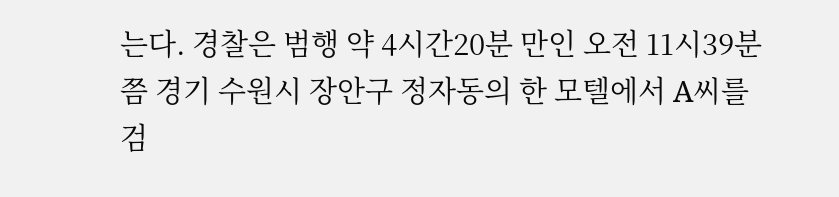는다. 경찰은 범행 약 4시간20분 만인 오전 11시39분쯤 경기 수원시 장안구 정자동의 한 모텔에서 A씨를 검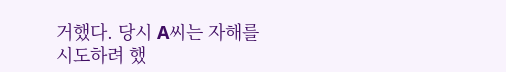거했다. 당시 A씨는 자해를 시도하려 했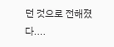던 것으로 전해졌다....